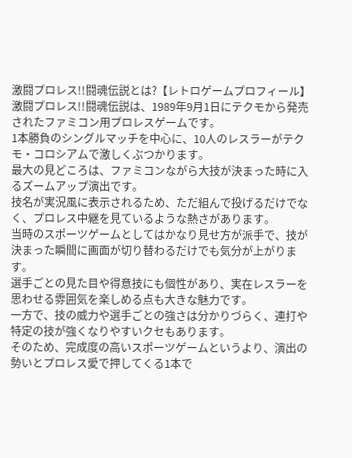激闘プロレス!!闘魂伝説とは?【レトロゲームプロフィール】
激闘プロレス!!闘魂伝説は、1989年9月1日にテクモから発売されたファミコン用プロレスゲームです。
1本勝負のシングルマッチを中心に、10人のレスラーがテクモ・コロシアムで激しくぶつかります。
最大の見どころは、ファミコンながら大技が決まった時に入るズームアップ演出です。
技名が実況風に表示されるため、ただ組んで投げるだけでなく、プロレス中継を見ているような熱さがあります。
当時のスポーツゲームとしてはかなり見せ方が派手で、技が決まった瞬間に画面が切り替わるだけでも気分が上がります。
選手ごとの見た目や得意技にも個性があり、実在レスラーを思わせる雰囲気を楽しめる点も大きな魅力です。
一方で、技の威力や選手ごとの強さは分かりづらく、連打や特定の技が強くなりやすいクセもあります。
そのため、完成度の高いスポーツゲームというより、演出の勢いとプロレス愛で押してくる1本で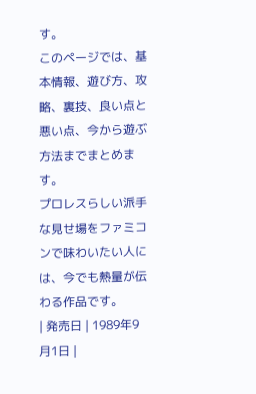す。
このページでは、基本情報、遊び方、攻略、裏技、良い点と悪い点、今から遊ぶ方法までまとめます。
プロレスらしい派手な見せ場をファミコンで味わいたい人には、今でも熱量が伝わる作品です。
| 発売日 | 1989年9月1日 |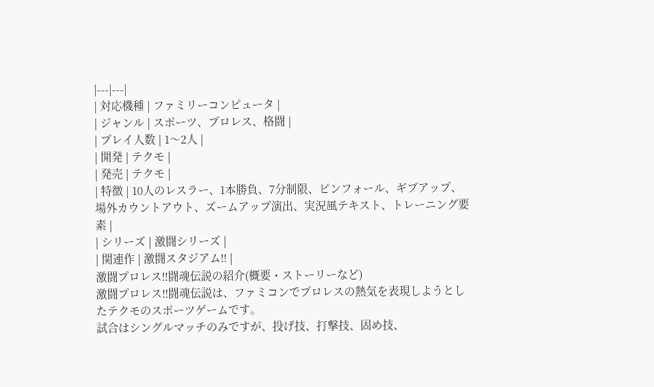|---|---|
| 対応機種 | ファミリーコンピュータ |
| ジャンル | スポーツ、プロレス、格闘 |
| プレイ人数 | 1〜2人 |
| 開発 | テクモ |
| 発売 | テクモ |
| 特徴 | 10人のレスラー、1本勝負、7分制限、ピンフォール、ギブアップ、場外カウントアウト、ズームアップ演出、実況風テキスト、トレーニング要素 |
| シリーズ | 激闘シリーズ |
| 関連作 | 激闘スタジアム!! |
激闘プロレス!!闘魂伝説の紹介(概要・ストーリーなど)
激闘プロレス!!闘魂伝説は、ファミコンでプロレスの熱気を表現しようとしたテクモのスポーツゲームです。
試合はシングルマッチのみですが、投げ技、打撃技、固め技、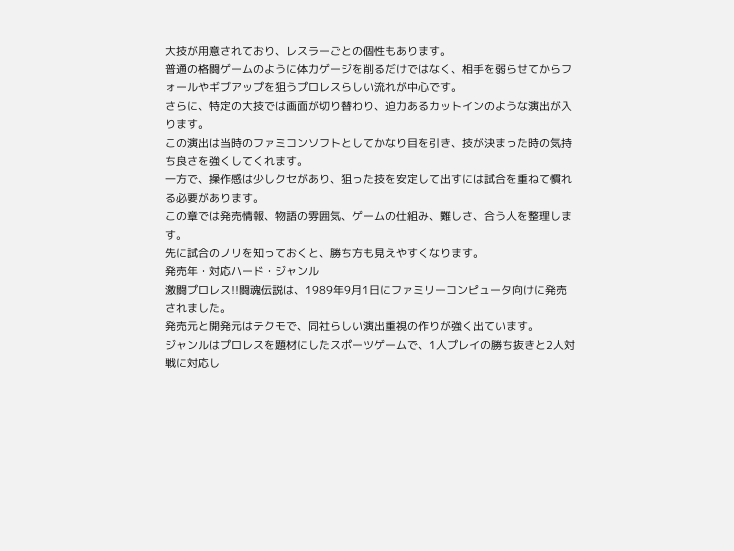大技が用意されており、レスラーごとの個性もあります。
普通の格闘ゲームのように体力ゲージを削るだけではなく、相手を弱らせてからフォールやギブアップを狙うプロレスらしい流れが中心です。
さらに、特定の大技では画面が切り替わり、迫力あるカットインのような演出が入ります。
この演出は当時のファミコンソフトとしてかなり目を引き、技が決まった時の気持ち良さを強くしてくれます。
一方で、操作感は少しクセがあり、狙った技を安定して出すには試合を重ねて慣れる必要があります。
この章では発売情報、物語の雰囲気、ゲームの仕組み、難しさ、合う人を整理します。
先に試合のノリを知っておくと、勝ち方も見えやすくなります。
発売年・対応ハード・ジャンル
激闘プロレス!!闘魂伝説は、1989年9月1日にファミリーコンピュータ向けに発売されました。
発売元と開発元はテクモで、同社らしい演出重視の作りが強く出ています。
ジャンルはプロレスを題材にしたスポーツゲームで、1人プレイの勝ち抜きと2人対戦に対応し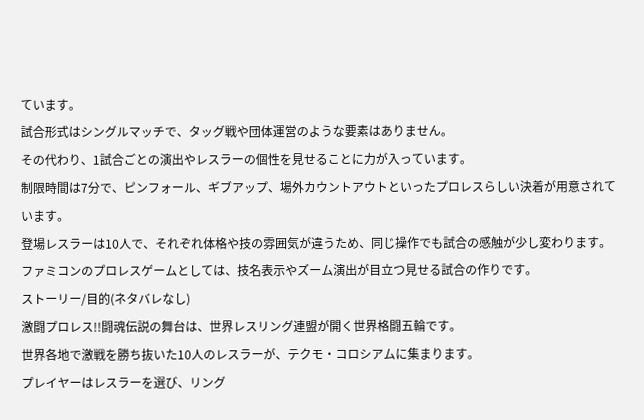ています。
試合形式はシングルマッチで、タッグ戦や団体運営のような要素はありません。
その代わり、1試合ごとの演出やレスラーの個性を見せることに力が入っています。
制限時間は7分で、ピンフォール、ギブアップ、場外カウントアウトといったプロレスらしい決着が用意されています。
登場レスラーは10人で、それぞれ体格や技の雰囲気が違うため、同じ操作でも試合の感触が少し変わります。
ファミコンのプロレスゲームとしては、技名表示やズーム演出が目立つ見せる試合の作りです。
ストーリー/目的(ネタバレなし)
激闘プロレス!!闘魂伝説の舞台は、世界レスリング連盟が開く世界格闘五輪です。
世界各地で激戦を勝ち抜いた10人のレスラーが、テクモ・コロシアムに集まります。
プレイヤーはレスラーを選び、リング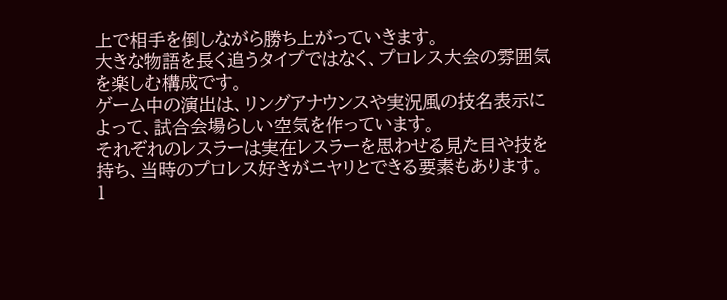上で相手を倒しながら勝ち上がっていきます。
大きな物語を長く追うタイプではなく、プロレス大会の雰囲気を楽しむ構成です。
ゲーム中の演出は、リングアナウンスや実況風の技名表示によって、試合会場らしい空気を作っています。
それぞれのレスラーは実在レスラーを思わせる見た目や技を持ち、当時のプロレス好きがニヤリとできる要素もあります。
1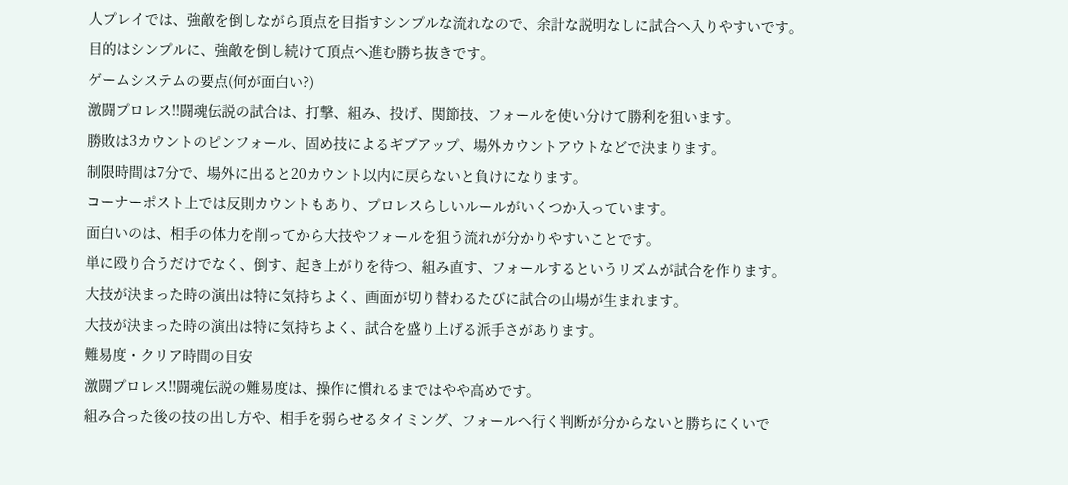人プレイでは、強敵を倒しながら頂点を目指すシンプルな流れなので、余計な説明なしに試合へ入りやすいです。
目的はシンプルに、強敵を倒し続けて頂点へ進む勝ち抜きです。
ゲームシステムの要点(何が面白い?)
激闘プロレス!!闘魂伝説の試合は、打撃、組み、投げ、関節技、フォールを使い分けて勝利を狙います。
勝敗は3カウントのピンフォール、固め技によるギブアップ、場外カウントアウトなどで決まります。
制限時間は7分で、場外に出ると20カウント以内に戻らないと負けになります。
コーナーポスト上では反則カウントもあり、プロレスらしいルールがいくつか入っています。
面白いのは、相手の体力を削ってから大技やフォールを狙う流れが分かりやすいことです。
単に殴り合うだけでなく、倒す、起き上がりを待つ、組み直す、フォールするというリズムが試合を作ります。
大技が決まった時の演出は特に気持ちよく、画面が切り替わるたびに試合の山場が生まれます。
大技が決まった時の演出は特に気持ちよく、試合を盛り上げる派手さがあります。
難易度・クリア時間の目安
激闘プロレス!!闘魂伝説の難易度は、操作に慣れるまではやや高めです。
組み合った後の技の出し方や、相手を弱らせるタイミング、フォールへ行く判断が分からないと勝ちにくいで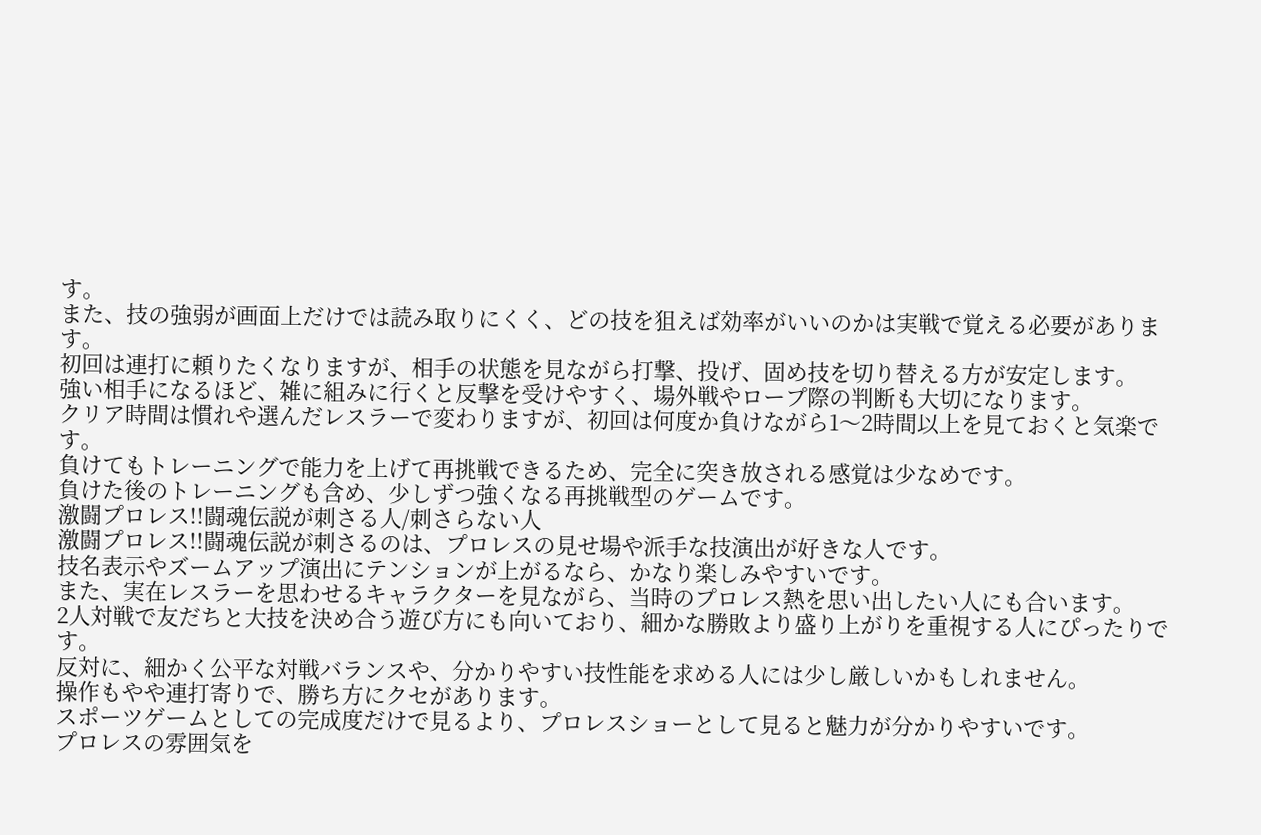す。
また、技の強弱が画面上だけでは読み取りにくく、どの技を狙えば効率がいいのかは実戦で覚える必要があります。
初回は連打に頼りたくなりますが、相手の状態を見ながら打撃、投げ、固め技を切り替える方が安定します。
強い相手になるほど、雑に組みに行くと反撃を受けやすく、場外戦やロープ際の判断も大切になります。
クリア時間は慣れや選んだレスラーで変わりますが、初回は何度か負けながら1〜2時間以上を見ておくと気楽です。
負けてもトレーニングで能力を上げて再挑戦できるため、完全に突き放される感覚は少なめです。
負けた後のトレーニングも含め、少しずつ強くなる再挑戦型のゲームです。
激闘プロレス!!闘魂伝説が刺さる人/刺さらない人
激闘プロレス!!闘魂伝説が刺さるのは、プロレスの見せ場や派手な技演出が好きな人です。
技名表示やズームアップ演出にテンションが上がるなら、かなり楽しみやすいです。
また、実在レスラーを思わせるキャラクターを見ながら、当時のプロレス熱を思い出したい人にも合います。
2人対戦で友だちと大技を決め合う遊び方にも向いており、細かな勝敗より盛り上がりを重視する人にぴったりです。
反対に、細かく公平な対戦バランスや、分かりやすい技性能を求める人には少し厳しいかもしれません。
操作もやや連打寄りで、勝ち方にクセがあります。
スポーツゲームとしての完成度だけで見るより、プロレスショーとして見ると魅力が分かりやすいです。
プロレスの雰囲気を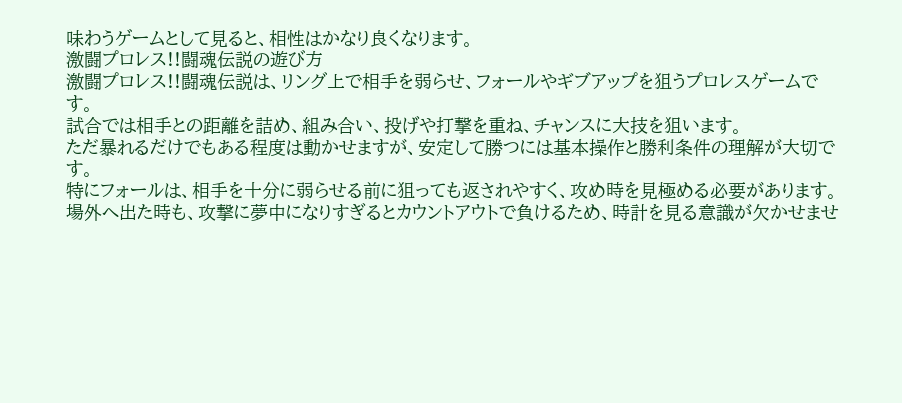味わうゲームとして見ると、相性はかなり良くなります。
激闘プロレス!!闘魂伝説の遊び方
激闘プロレス!!闘魂伝説は、リング上で相手を弱らせ、フォールやギブアップを狙うプロレスゲームです。
試合では相手との距離を詰め、組み合い、投げや打撃を重ね、チャンスに大技を狙います。
ただ暴れるだけでもある程度は動かせますが、安定して勝つには基本操作と勝利条件の理解が大切です。
特にフォールは、相手を十分に弱らせる前に狙っても返されやすく、攻め時を見極める必要があります。
場外へ出た時も、攻撃に夢中になりすぎるとカウントアウトで負けるため、時計を見る意識が欠かせませ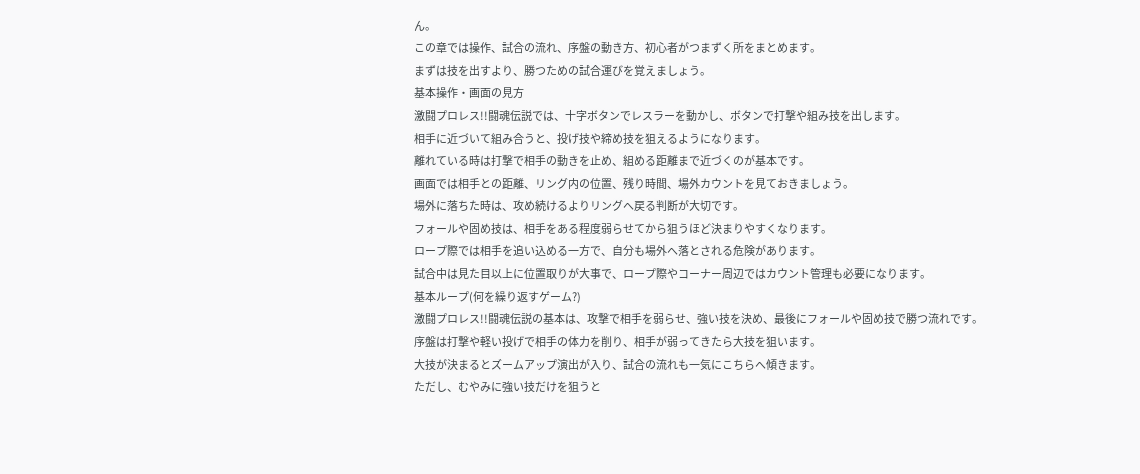ん。
この章では操作、試合の流れ、序盤の動き方、初心者がつまずく所をまとめます。
まずは技を出すより、勝つための試合運びを覚えましょう。
基本操作・画面の見方
激闘プロレス!!闘魂伝説では、十字ボタンでレスラーを動かし、ボタンで打撃や組み技を出します。
相手に近づいて組み合うと、投げ技や締め技を狙えるようになります。
離れている時は打撃で相手の動きを止め、組める距離まで近づくのが基本です。
画面では相手との距離、リング内の位置、残り時間、場外カウントを見ておきましょう。
場外に落ちた時は、攻め続けるよりリングへ戻る判断が大切です。
フォールや固め技は、相手をある程度弱らせてから狙うほど決まりやすくなります。
ロープ際では相手を追い込める一方で、自分も場外へ落とされる危険があります。
試合中は見た目以上に位置取りが大事で、ロープ際やコーナー周辺ではカウント管理も必要になります。
基本ループ(何を繰り返すゲーム?)
激闘プロレス!!闘魂伝説の基本は、攻撃で相手を弱らせ、強い技を決め、最後にフォールや固め技で勝つ流れです。
序盤は打撃や軽い投げで相手の体力を削り、相手が弱ってきたら大技を狙います。
大技が決まるとズームアップ演出が入り、試合の流れも一気にこちらへ傾きます。
ただし、むやみに強い技だけを狙うと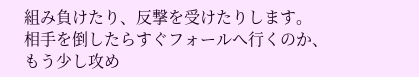組み負けたり、反撃を受けたりします。
相手を倒したらすぐフォールへ行くのか、もう少し攻め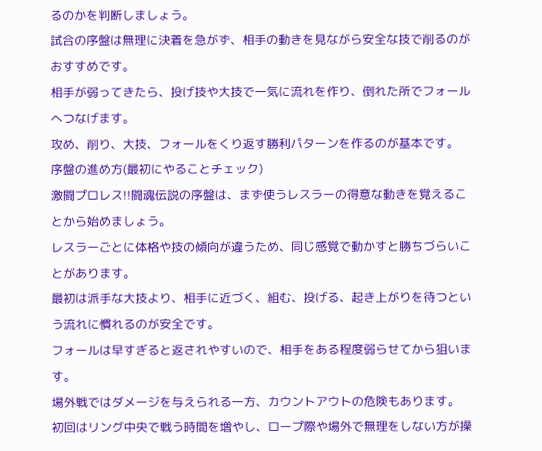るのかを判断しましょう。
試合の序盤は無理に決着を急がず、相手の動きを見ながら安全な技で削るのがおすすめです。
相手が弱ってきたら、投げ技や大技で一気に流れを作り、倒れた所でフォールへつなげます。
攻め、削り、大技、フォールをくり返す勝利パターンを作るのが基本です。
序盤の進め方(最初にやることチェック)
激闘プロレス!!闘魂伝説の序盤は、まず使うレスラーの得意な動きを覚えることから始めましょう。
レスラーごとに体格や技の傾向が違うため、同じ感覚で動かすと勝ちづらいことがあります。
最初は派手な大技より、相手に近づく、組む、投げる、起き上がりを待つという流れに慣れるのが安全です。
フォールは早すぎると返されやすいので、相手をある程度弱らせてから狙います。
場外戦ではダメージを与えられる一方、カウントアウトの危険もあります。
初回はリング中央で戦う時間を増やし、ロープ際や場外で無理をしない方が操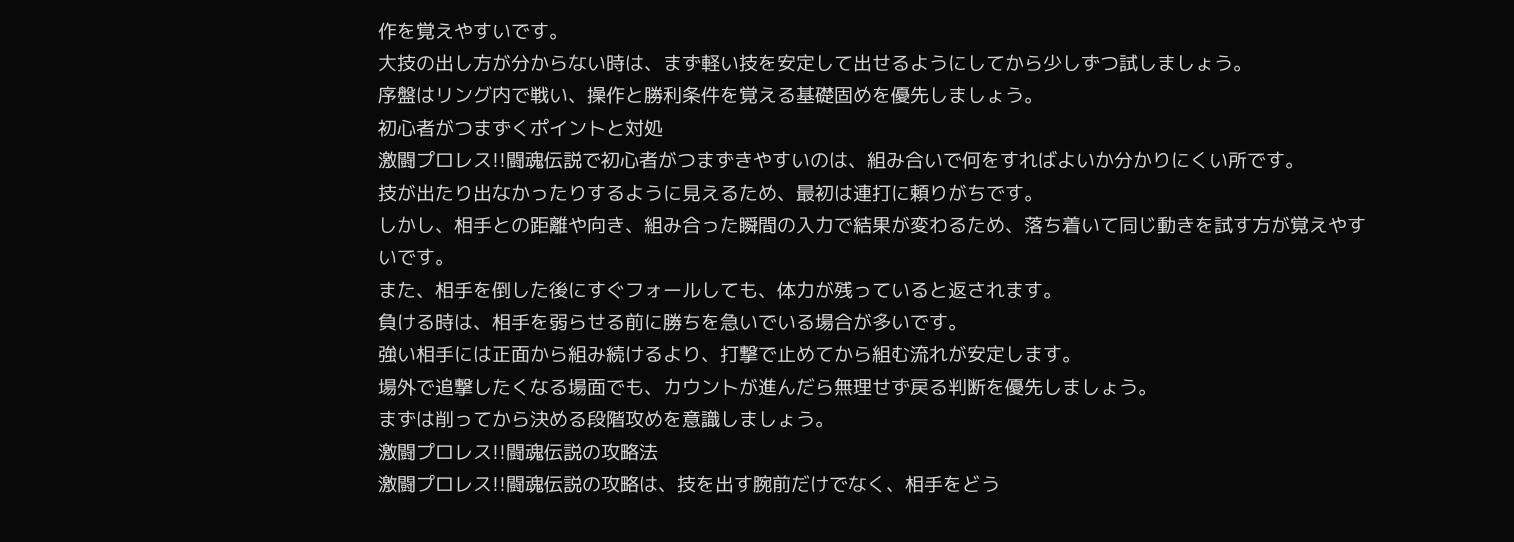作を覚えやすいです。
大技の出し方が分からない時は、まず軽い技を安定して出せるようにしてから少しずつ試しましょう。
序盤はリング内で戦い、操作と勝利条件を覚える基礎固めを優先しましょう。
初心者がつまずくポイントと対処
激闘プロレス!!闘魂伝説で初心者がつまずきやすいのは、組み合いで何をすればよいか分かりにくい所です。
技が出たり出なかったりするように見えるため、最初は連打に頼りがちです。
しかし、相手との距離や向き、組み合った瞬間の入力で結果が変わるため、落ち着いて同じ動きを試す方が覚えやすいです。
また、相手を倒した後にすぐフォールしても、体力が残っていると返されます。
負ける時は、相手を弱らせる前に勝ちを急いでいる場合が多いです。
強い相手には正面から組み続けるより、打撃で止めてから組む流れが安定します。
場外で追撃したくなる場面でも、カウントが進んだら無理せず戻る判断を優先しましょう。
まずは削ってから決める段階攻めを意識しましょう。
激闘プロレス!!闘魂伝説の攻略法
激闘プロレス!!闘魂伝説の攻略は、技を出す腕前だけでなく、相手をどう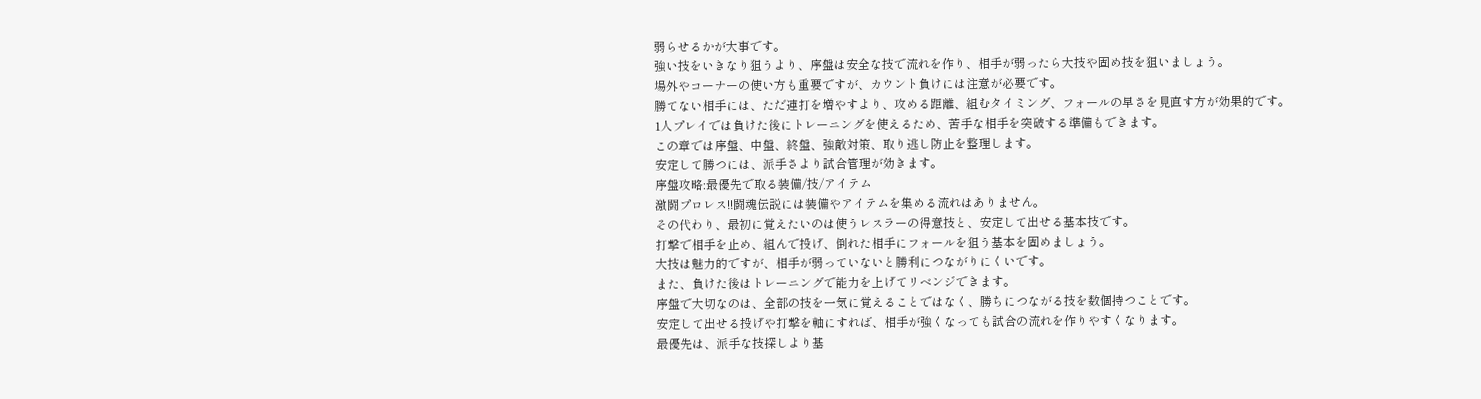弱らせるかが大事です。
強い技をいきなり狙うより、序盤は安全な技で流れを作り、相手が弱ったら大技や固め技を狙いましょう。
場外やコーナーの使い方も重要ですが、カウント負けには注意が必要です。
勝てない相手には、ただ連打を増やすより、攻める距離、組むタイミング、フォールの早さを見直す方が効果的です。
1人プレイでは負けた後にトレーニングを使えるため、苦手な相手を突破する準備もできます。
この章では序盤、中盤、終盤、強敵対策、取り逃し防止を整理します。
安定して勝つには、派手さより試合管理が効きます。
序盤攻略:最優先で取る装備/技/アイテム
激闘プロレス!!闘魂伝説には装備やアイテムを集める流れはありません。
その代わり、最初に覚えたいのは使うレスラーの得意技と、安定して出せる基本技です。
打撃で相手を止め、組んで投げ、倒れた相手にフォールを狙う基本を固めましょう。
大技は魅力的ですが、相手が弱っていないと勝利につながりにくいです。
また、負けた後はトレーニングで能力を上げてリベンジできます。
序盤で大切なのは、全部の技を一気に覚えることではなく、勝ちにつながる技を数個持つことです。
安定して出せる投げや打撃を軸にすれば、相手が強くなっても試合の流れを作りやすくなります。
最優先は、派手な技探しより基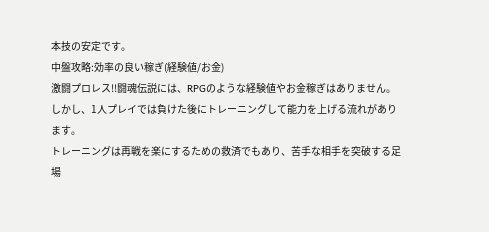本技の安定です。
中盤攻略:効率の良い稼ぎ(経験値/お金)
激闘プロレス!!闘魂伝説には、RPGのような経験値やお金稼ぎはありません。
しかし、1人プレイでは負けた後にトレーニングして能力を上げる流れがあります。
トレーニングは再戦を楽にするための救済でもあり、苦手な相手を突破する足場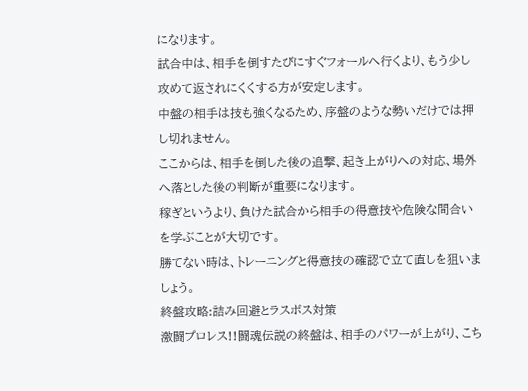になります。
試合中は、相手を倒すたびにすぐフォールへ行くより、もう少し攻めて返されにくくする方が安定します。
中盤の相手は技も強くなるため、序盤のような勢いだけでは押し切れません。
ここからは、相手を倒した後の追撃、起き上がりへの対応、場外へ落とした後の判断が重要になります。
稼ぎというより、負けた試合から相手の得意技や危険な間合いを学ぶことが大切です。
勝てない時は、トレーニングと得意技の確認で立て直しを狙いましょう。
終盤攻略:詰み回避とラスボス対策
激闘プロレス!!闘魂伝説の終盤は、相手のパワーが上がり、こち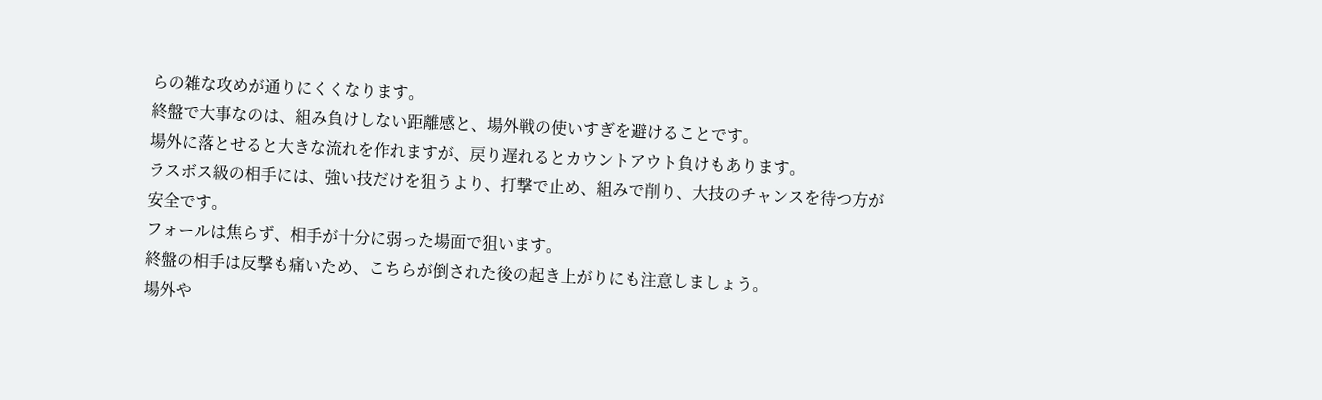らの雑な攻めが通りにくくなります。
終盤で大事なのは、組み負けしない距離感と、場外戦の使いすぎを避けることです。
場外に落とせると大きな流れを作れますが、戻り遅れるとカウントアウト負けもあります。
ラスボス級の相手には、強い技だけを狙うより、打撃で止め、組みで削り、大技のチャンスを待つ方が安全です。
フォールは焦らず、相手が十分に弱った場面で狙います。
終盤の相手は反撃も痛いため、こちらが倒された後の起き上がりにも注意しましょう。
場外や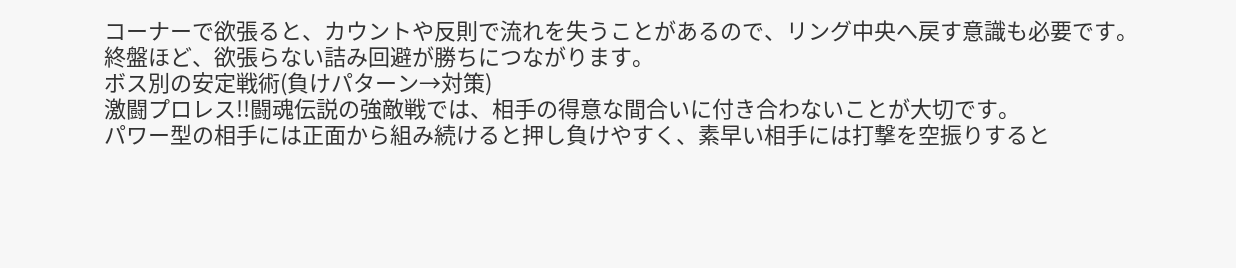コーナーで欲張ると、カウントや反則で流れを失うことがあるので、リング中央へ戻す意識も必要です。
終盤ほど、欲張らない詰み回避が勝ちにつながります。
ボス別の安定戦術(負けパターン→対策)
激闘プロレス!!闘魂伝説の強敵戦では、相手の得意な間合いに付き合わないことが大切です。
パワー型の相手には正面から組み続けると押し負けやすく、素早い相手には打撃を空振りすると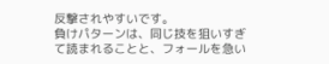反撃されやすいです。
負けパターンは、同じ技を狙いすぎて読まれることと、フォールを急い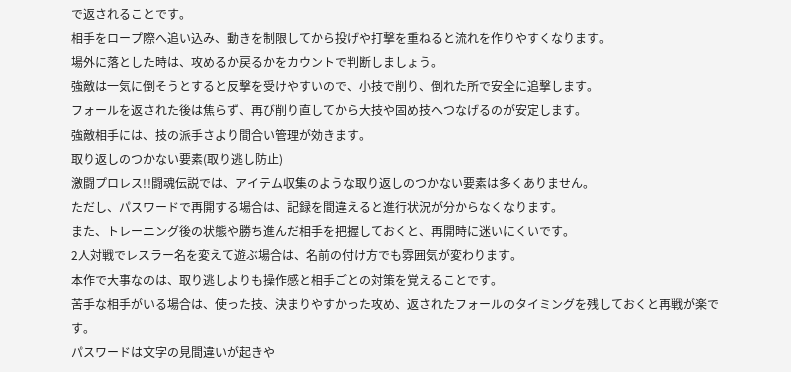で返されることです。
相手をロープ際へ追い込み、動きを制限してから投げや打撃を重ねると流れを作りやすくなります。
場外に落とした時は、攻めるか戻るかをカウントで判断しましょう。
強敵は一気に倒そうとすると反撃を受けやすいので、小技で削り、倒れた所で安全に追撃します。
フォールを返された後は焦らず、再び削り直してから大技や固め技へつなげるのが安定します。
強敵相手には、技の派手さより間合い管理が効きます。
取り返しのつかない要素(取り逃し防止)
激闘プロレス!!闘魂伝説では、アイテム収集のような取り返しのつかない要素は多くありません。
ただし、パスワードで再開する場合は、記録を間違えると進行状況が分からなくなります。
また、トレーニング後の状態や勝ち進んだ相手を把握しておくと、再開時に迷いにくいです。
2人対戦でレスラー名を変えて遊ぶ場合は、名前の付け方でも雰囲気が変わります。
本作で大事なのは、取り逃しよりも操作感と相手ごとの対策を覚えることです。
苦手な相手がいる場合は、使った技、決まりやすかった攻め、返されたフォールのタイミングを残しておくと再戦が楽です。
パスワードは文字の見間違いが起きや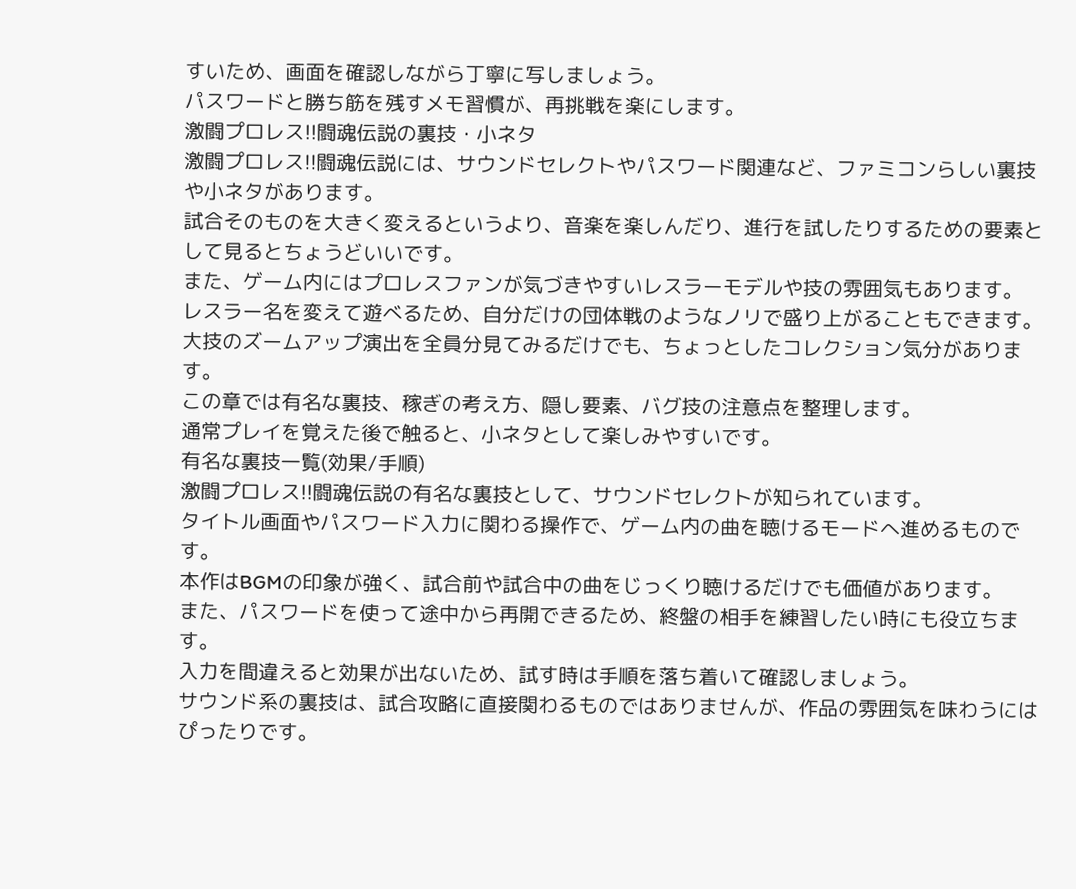すいため、画面を確認しながら丁寧に写しましょう。
パスワードと勝ち筋を残すメモ習慣が、再挑戦を楽にします。
激闘プロレス!!闘魂伝説の裏技・小ネタ
激闘プロレス!!闘魂伝説には、サウンドセレクトやパスワード関連など、ファミコンらしい裏技や小ネタがあります。
試合そのものを大きく変えるというより、音楽を楽しんだり、進行を試したりするための要素として見るとちょうどいいです。
また、ゲーム内にはプロレスファンが気づきやすいレスラーモデルや技の雰囲気もあります。
レスラー名を変えて遊べるため、自分だけの団体戦のようなノリで盛り上がることもできます。
大技のズームアップ演出を全員分見てみるだけでも、ちょっとしたコレクション気分があります。
この章では有名な裏技、稼ぎの考え方、隠し要素、バグ技の注意点を整理します。
通常プレイを覚えた後で触ると、小ネタとして楽しみやすいです。
有名な裏技一覧(効果/手順)
激闘プロレス!!闘魂伝説の有名な裏技として、サウンドセレクトが知られています。
タイトル画面やパスワード入力に関わる操作で、ゲーム内の曲を聴けるモードへ進めるものです。
本作はBGMの印象が強く、試合前や試合中の曲をじっくり聴けるだけでも価値があります。
また、パスワードを使って途中から再開できるため、終盤の相手を練習したい時にも役立ちます。
入力を間違えると効果が出ないため、試す時は手順を落ち着いて確認しましょう。
サウンド系の裏技は、試合攻略に直接関わるものではありませんが、作品の雰囲気を味わうにはぴったりです。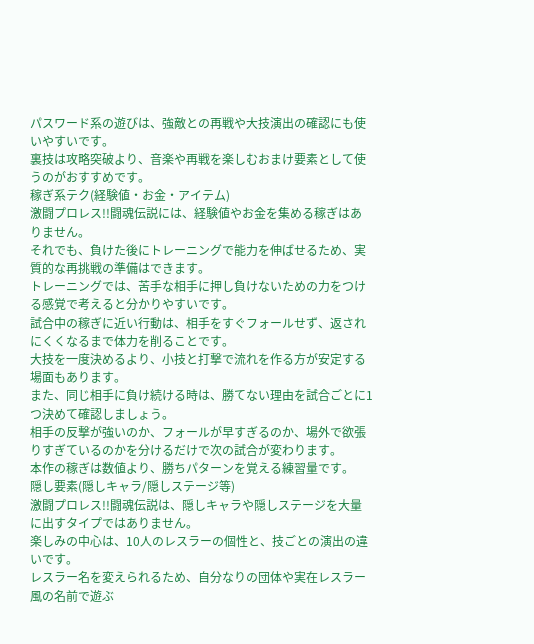パスワード系の遊びは、強敵との再戦や大技演出の確認にも使いやすいです。
裏技は攻略突破より、音楽や再戦を楽しむおまけ要素として使うのがおすすめです。
稼ぎ系テク(経験値・お金・アイテム)
激闘プロレス!!闘魂伝説には、経験値やお金を集める稼ぎはありません。
それでも、負けた後にトレーニングで能力を伸ばせるため、実質的な再挑戦の準備はできます。
トレーニングでは、苦手な相手に押し負けないための力をつける感覚で考えると分かりやすいです。
試合中の稼ぎに近い行動は、相手をすぐフォールせず、返されにくくなるまで体力を削ることです。
大技を一度決めるより、小技と打撃で流れを作る方が安定する場面もあります。
また、同じ相手に負け続ける時は、勝てない理由を試合ごとに1つ決めて確認しましょう。
相手の反撃が強いのか、フォールが早すぎるのか、場外で欲張りすぎているのかを分けるだけで次の試合が変わります。
本作の稼ぎは数値より、勝ちパターンを覚える練習量です。
隠し要素(隠しキャラ/隠しステージ等)
激闘プロレス!!闘魂伝説は、隠しキャラや隠しステージを大量に出すタイプではありません。
楽しみの中心は、10人のレスラーの個性と、技ごとの演出の違いです。
レスラー名を変えられるため、自分なりの団体や実在レスラー風の名前で遊ぶ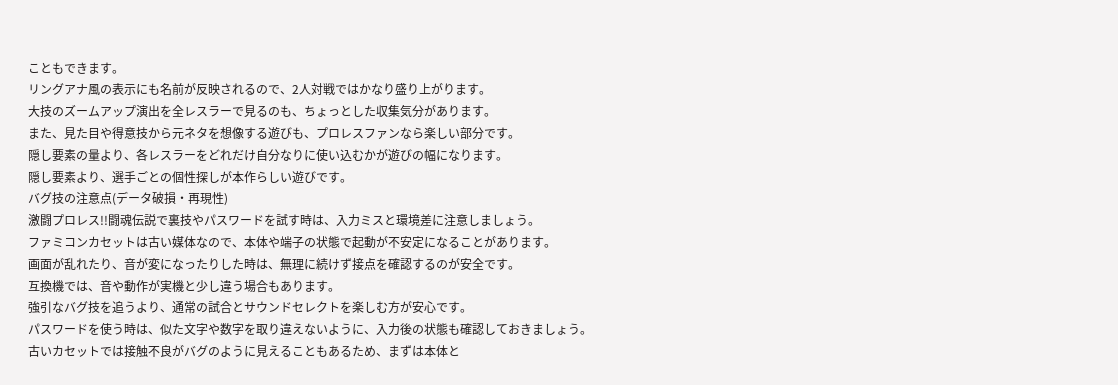こともできます。
リングアナ風の表示にも名前が反映されるので、2人対戦ではかなり盛り上がります。
大技のズームアップ演出を全レスラーで見るのも、ちょっとした収集気分があります。
また、見た目や得意技から元ネタを想像する遊びも、プロレスファンなら楽しい部分です。
隠し要素の量より、各レスラーをどれだけ自分なりに使い込むかが遊びの幅になります。
隠し要素より、選手ごとの個性探しが本作らしい遊びです。
バグ技の注意点(データ破損・再現性)
激闘プロレス!!闘魂伝説で裏技やパスワードを試す時は、入力ミスと環境差に注意しましょう。
ファミコンカセットは古い媒体なので、本体や端子の状態で起動が不安定になることがあります。
画面が乱れたり、音が変になったりした時は、無理に続けず接点を確認するのが安全です。
互換機では、音や動作が実機と少し違う場合もあります。
強引なバグ技を追うより、通常の試合とサウンドセレクトを楽しむ方が安心です。
パスワードを使う時は、似た文字や数字を取り違えないように、入力後の状態も確認しておきましょう。
古いカセットでは接触不良がバグのように見えることもあるため、まずは本体と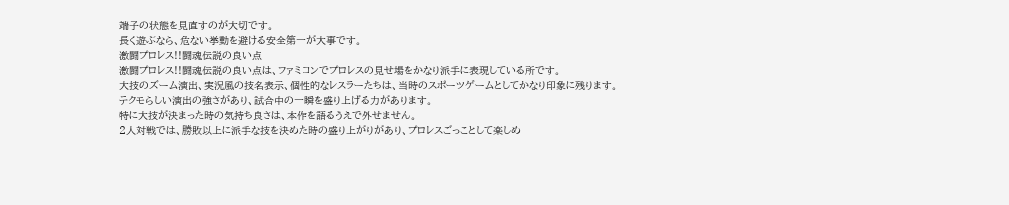端子の状態を見直すのが大切です。
長く遊ぶなら、危ない挙動を避ける安全第一が大事です。
激闘プロレス!!闘魂伝説の良い点
激闘プロレス!!闘魂伝説の良い点は、ファミコンでプロレスの見せ場をかなり派手に表現している所です。
大技のズーム演出、実況風の技名表示、個性的なレスラーたちは、当時のスポーツゲームとしてかなり印象に残ります。
テクモらしい演出の強さがあり、試合中の一瞬を盛り上げる力があります。
特に大技が決まった時の気持ち良さは、本作を語るうえで外せません。
2人対戦では、勝敗以上に派手な技を決めた時の盛り上がりがあり、プロレスごっことして楽しめ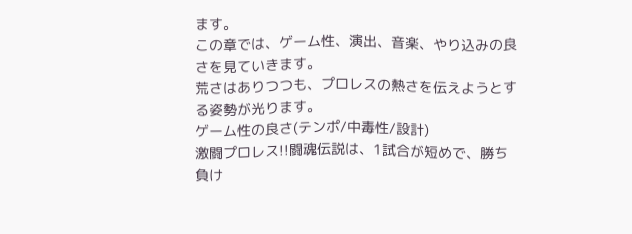ます。
この章では、ゲーム性、演出、音楽、やり込みの良さを見ていきます。
荒さはありつつも、プロレスの熱さを伝えようとする姿勢が光ります。
ゲーム性の良さ(テンポ/中毒性/設計)
激闘プロレス!!闘魂伝説は、1試合が短めで、勝ち負け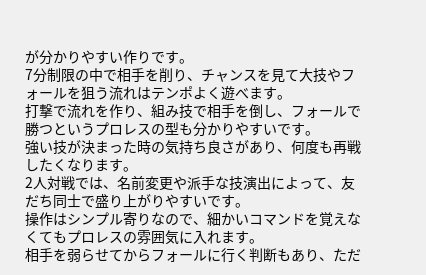が分かりやすい作りです。
7分制限の中で相手を削り、チャンスを見て大技やフォールを狙う流れはテンポよく遊べます。
打撃で流れを作り、組み技で相手を倒し、フォールで勝つというプロレスの型も分かりやすいです。
強い技が決まった時の気持ち良さがあり、何度も再戦したくなります。
2人対戦では、名前変更や派手な技演出によって、友だち同士で盛り上がりやすいです。
操作はシンプル寄りなので、細かいコマンドを覚えなくてもプロレスの雰囲気に入れます。
相手を弱らせてからフォールに行く判断もあり、ただ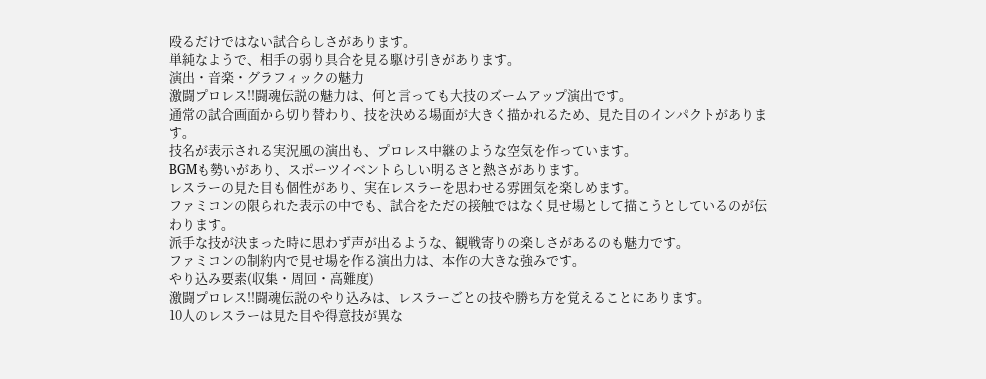殴るだけではない試合らしさがあります。
単純なようで、相手の弱り具合を見る駆け引きがあります。
演出・音楽・グラフィックの魅力
激闘プロレス!!闘魂伝説の魅力は、何と言っても大技のズームアップ演出です。
通常の試合画面から切り替わり、技を決める場面が大きく描かれるため、見た目のインパクトがあります。
技名が表示される実況風の演出も、プロレス中継のような空気を作っています。
BGMも勢いがあり、スポーツイベントらしい明るさと熱さがあります。
レスラーの見た目も個性があり、実在レスラーを思わせる雰囲気を楽しめます。
ファミコンの限られた表示の中でも、試合をただの接触ではなく見せ場として描こうとしているのが伝わります。
派手な技が決まった時に思わず声が出るような、観戦寄りの楽しさがあるのも魅力です。
ファミコンの制約内で見せ場を作る演出力は、本作の大きな強みです。
やり込み要素(収集・周回・高難度)
激闘プロレス!!闘魂伝説のやり込みは、レスラーごとの技や勝ち方を覚えることにあります。
10人のレスラーは見た目や得意技が異な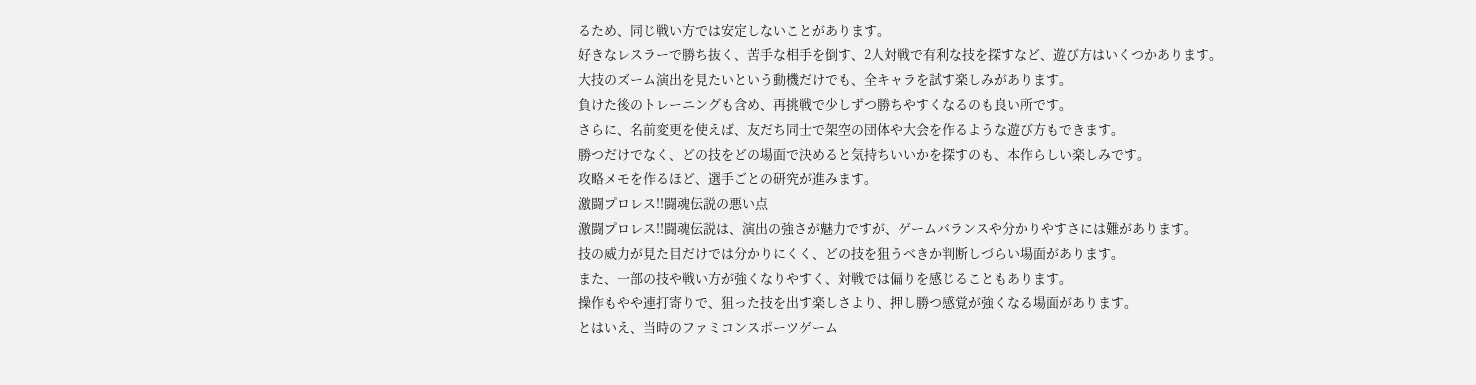るため、同じ戦い方では安定しないことがあります。
好きなレスラーで勝ち抜く、苦手な相手を倒す、2人対戦で有利な技を探すなど、遊び方はいくつかあります。
大技のズーム演出を見たいという動機だけでも、全キャラを試す楽しみがあります。
負けた後のトレーニングも含め、再挑戦で少しずつ勝ちやすくなるのも良い所です。
さらに、名前変更を使えば、友だち同士で架空の団体や大会を作るような遊び方もできます。
勝つだけでなく、どの技をどの場面で決めると気持ちいいかを探すのも、本作らしい楽しみです。
攻略メモを作るほど、選手ごとの研究が進みます。
激闘プロレス!!闘魂伝説の悪い点
激闘プロレス!!闘魂伝説は、演出の強さが魅力ですが、ゲームバランスや分かりやすさには難があります。
技の威力が見た目だけでは分かりにくく、どの技を狙うべきか判断しづらい場面があります。
また、一部の技や戦い方が強くなりやすく、対戦では偏りを感じることもあります。
操作もやや連打寄りで、狙った技を出す楽しさより、押し勝つ感覚が強くなる場面があります。
とはいえ、当時のファミコンスポーツゲーム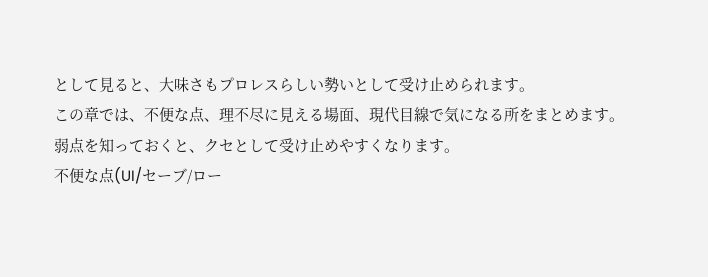として見ると、大味さもプロレスらしい勢いとして受け止められます。
この章では、不便な点、理不尽に見える場面、現代目線で気になる所をまとめます。
弱点を知っておくと、クセとして受け止めやすくなります。
不便な点(UI/セーブ/ロー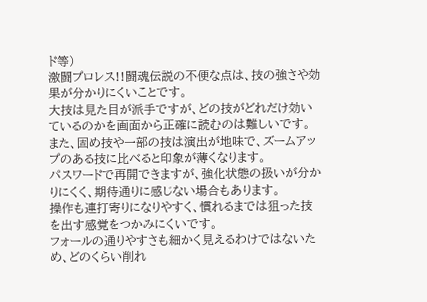ド等)
激闘プロレス!!闘魂伝説の不便な点は、技の強さや効果が分かりにくいことです。
大技は見た目が派手ですが、どの技がどれだけ効いているのかを画面から正確に読むのは難しいです。
また、固め技や一部の技は演出が地味で、ズームアップのある技に比べると印象が薄くなります。
パスワードで再開できますが、強化状態の扱いが分かりにくく、期待通りに感じない場合もあります。
操作も連打寄りになりやすく、慣れるまでは狙った技を出す感覚をつかみにくいです。
フォールの通りやすさも細かく見えるわけではないため、どのくらい削れ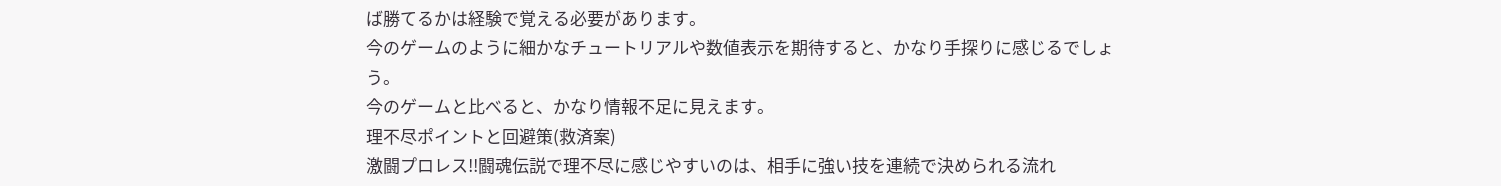ば勝てるかは経験で覚える必要があります。
今のゲームのように細かなチュートリアルや数値表示を期待すると、かなり手探りに感じるでしょう。
今のゲームと比べると、かなり情報不足に見えます。
理不尽ポイントと回避策(救済案)
激闘プロレス!!闘魂伝説で理不尽に感じやすいのは、相手に強い技を連続で決められる流れ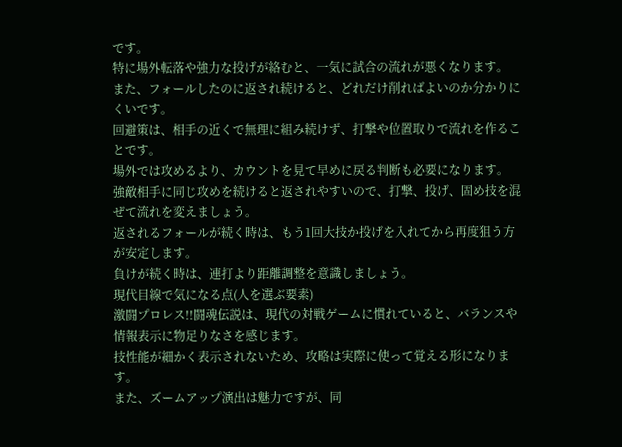です。
特に場外転落や強力な投げが絡むと、一気に試合の流れが悪くなります。
また、フォールしたのに返され続けると、どれだけ削ればよいのか分かりにくいです。
回避策は、相手の近くで無理に組み続けず、打撃や位置取りで流れを作ることです。
場外では攻めるより、カウントを見て早めに戻る判断も必要になります。
強敵相手に同じ攻めを続けると返されやすいので、打撃、投げ、固め技を混ぜて流れを変えましょう。
返されるフォールが続く時は、もう1回大技か投げを入れてから再度狙う方が安定します。
負けが続く時は、連打より距離調整を意識しましょう。
現代目線で気になる点(人を選ぶ要素)
激闘プロレス!!闘魂伝説は、現代の対戦ゲームに慣れていると、バランスや情報表示に物足りなさを感じます。
技性能が細かく表示されないため、攻略は実際に使って覚える形になります。
また、ズームアップ演出は魅力ですが、同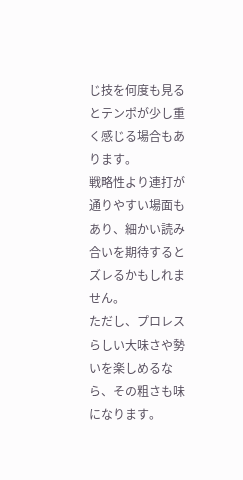じ技を何度も見るとテンポが少し重く感じる場合もあります。
戦略性より連打が通りやすい場面もあり、細かい読み合いを期待するとズレるかもしれません。
ただし、プロレスらしい大味さや勢いを楽しめるなら、その粗さも味になります。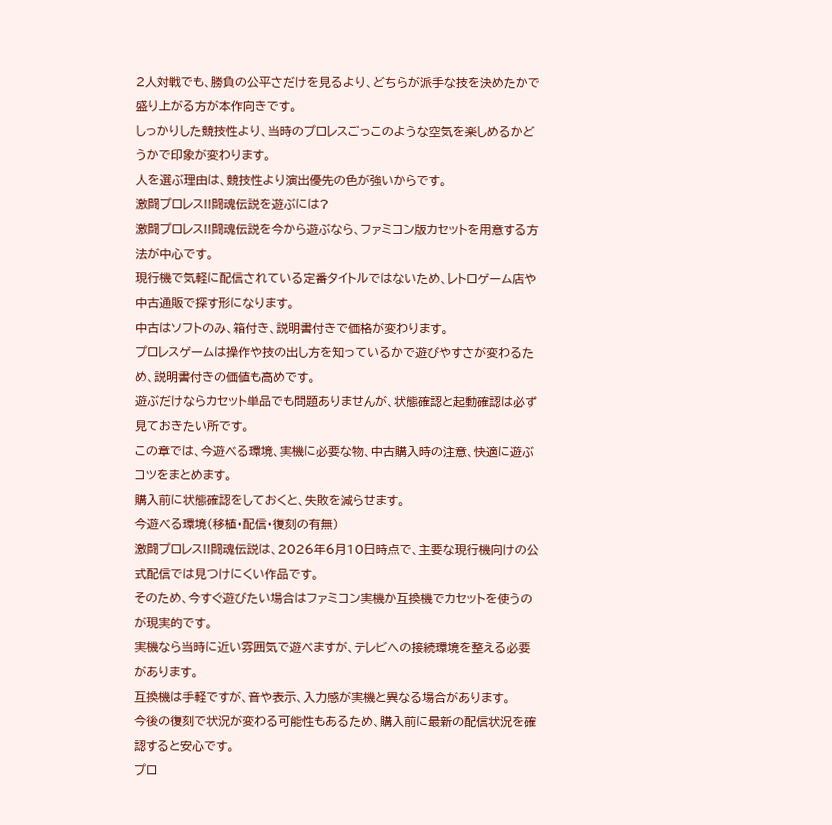2人対戦でも、勝負の公平さだけを見るより、どちらが派手な技を決めたかで盛り上がる方が本作向きです。
しっかりした競技性より、当時のプロレスごっこのような空気を楽しめるかどうかで印象が変わります。
人を選ぶ理由は、競技性より演出優先の色が強いからです。
激闘プロレス!!闘魂伝説を遊ぶには?
激闘プロレス!!闘魂伝説を今から遊ぶなら、ファミコン版カセットを用意する方法が中心です。
現行機で気軽に配信されている定番タイトルではないため、レトロゲーム店や中古通販で探す形になります。
中古はソフトのみ、箱付き、説明書付きで価格が変わります。
プロレスゲームは操作や技の出し方を知っているかで遊びやすさが変わるため、説明書付きの価値も高めです。
遊ぶだけならカセット単品でも問題ありませんが、状態確認と起動確認は必ず見ておきたい所です。
この章では、今遊べる環境、実機に必要な物、中古購入時の注意、快適に遊ぶコツをまとめます。
購入前に状態確認をしておくと、失敗を減らせます。
今遊べる環境(移植・配信・復刻の有無)
激闘プロレス!!闘魂伝説は、2026年6月10日時点で、主要な現行機向けの公式配信では見つけにくい作品です。
そのため、今すぐ遊びたい場合はファミコン実機か互換機でカセットを使うのが現実的です。
実機なら当時に近い雰囲気で遊べますが、テレビへの接続環境を整える必要があります。
互換機は手軽ですが、音や表示、入力感が実機と異なる場合があります。
今後の復刻で状況が変わる可能性もあるため、購入前に最新の配信状況を確認すると安心です。
プロ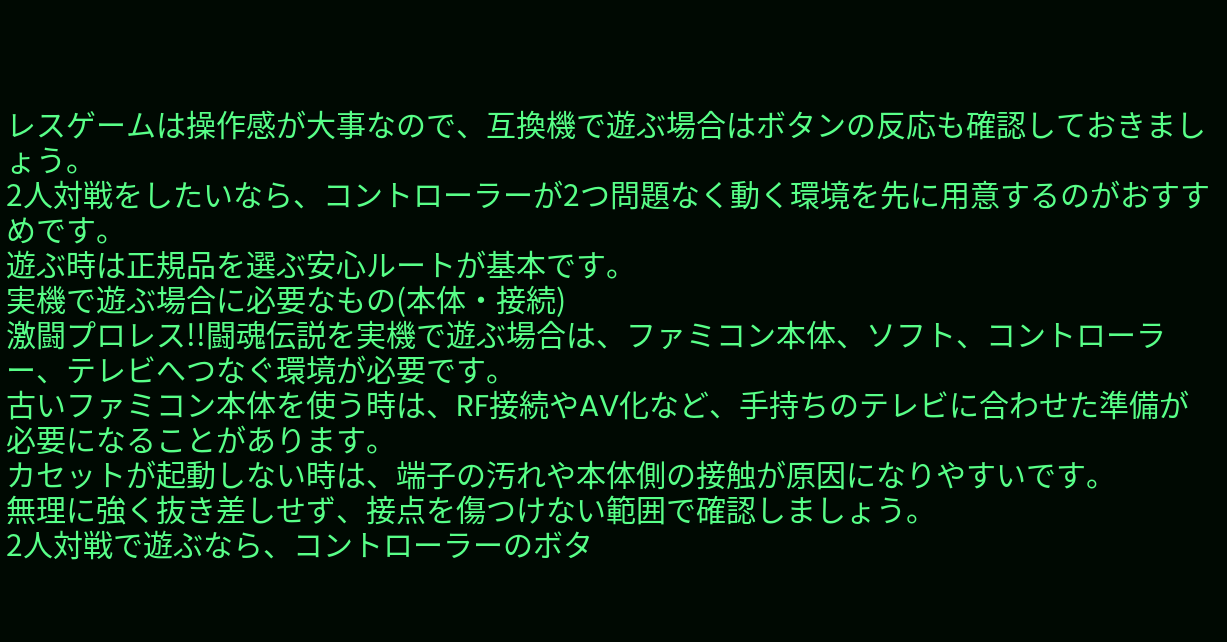レスゲームは操作感が大事なので、互換機で遊ぶ場合はボタンの反応も確認しておきましょう。
2人対戦をしたいなら、コントローラーが2つ問題なく動く環境を先に用意するのがおすすめです。
遊ぶ時は正規品を選ぶ安心ルートが基本です。
実機で遊ぶ場合に必要なもの(本体・接続)
激闘プロレス!!闘魂伝説を実機で遊ぶ場合は、ファミコン本体、ソフト、コントローラー、テレビへつなぐ環境が必要です。
古いファミコン本体を使う時は、RF接続やAV化など、手持ちのテレビに合わせた準備が必要になることがあります。
カセットが起動しない時は、端子の汚れや本体側の接触が原因になりやすいです。
無理に強く抜き差しせず、接点を傷つけない範囲で確認しましょう。
2人対戦で遊ぶなら、コントローラーのボタ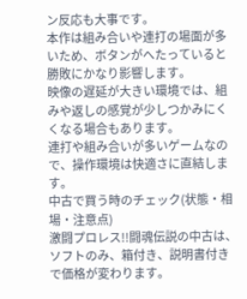ン反応も大事です。
本作は組み合いや連打の場面が多いため、ボタンがへたっていると勝敗にかなり影響します。
映像の遅延が大きい環境では、組みや返しの感覚が少しつかみにくくなる場合もあります。
連打や組み合いが多いゲームなので、操作環境は快適さに直結します。
中古で買う時のチェック(状態・相場・注意点)
激闘プロレス!!闘魂伝説の中古は、ソフトのみ、箱付き、説明書付きで価格が変わります。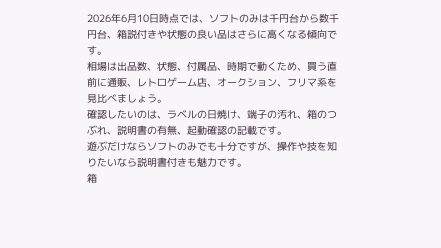2026年6月10日時点では、ソフトのみは千円台から数千円台、箱説付きや状態の良い品はさらに高くなる傾向です。
相場は出品数、状態、付属品、時期で動くため、買う直前に通販、レトロゲーム店、オークション、フリマ系を見比べましょう。
確認したいのは、ラベルの日焼け、端子の汚れ、箱のつぶれ、説明書の有無、起動確認の記載です。
遊ぶだけならソフトのみでも十分ですが、操作や技を知りたいなら説明書付きも魅力です。
箱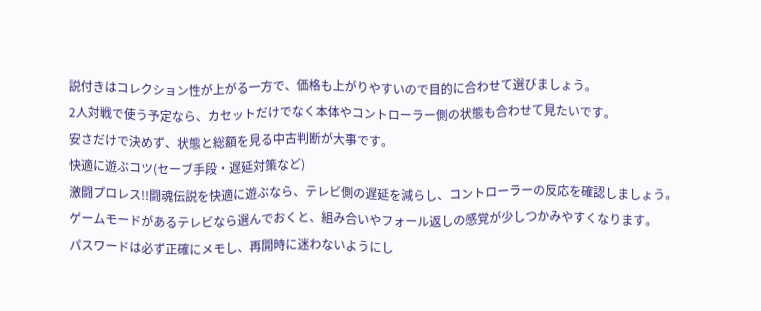説付きはコレクション性が上がる一方で、価格も上がりやすいので目的に合わせて選びましょう。
2人対戦で使う予定なら、カセットだけでなく本体やコントローラー側の状態も合わせて見たいです。
安さだけで決めず、状態と総額を見る中古判断が大事です。
快適に遊ぶコツ(セーブ手段・遅延対策など)
激闘プロレス!!闘魂伝説を快適に遊ぶなら、テレビ側の遅延を減らし、コントローラーの反応を確認しましょう。
ゲームモードがあるテレビなら選んでおくと、組み合いやフォール返しの感覚が少しつかみやすくなります。
パスワードは必ず正確にメモし、再開時に迷わないようにし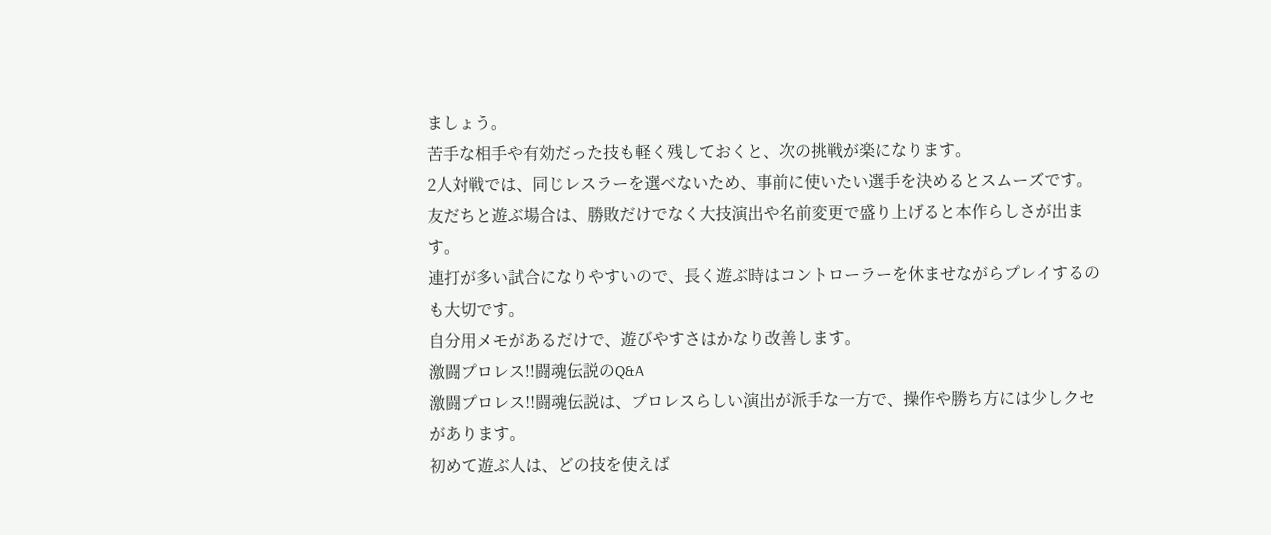ましょう。
苦手な相手や有効だった技も軽く残しておくと、次の挑戦が楽になります。
2人対戦では、同じレスラーを選べないため、事前に使いたい選手を決めるとスムーズです。
友だちと遊ぶ場合は、勝敗だけでなく大技演出や名前変更で盛り上げると本作らしさが出ます。
連打が多い試合になりやすいので、長く遊ぶ時はコントローラーを休ませながらプレイするのも大切です。
自分用メモがあるだけで、遊びやすさはかなり改善します。
激闘プロレス!!闘魂伝説のQ&A
激闘プロレス!!闘魂伝説は、プロレスらしい演出が派手な一方で、操作や勝ち方には少しクセがあります。
初めて遊ぶ人は、どの技を使えば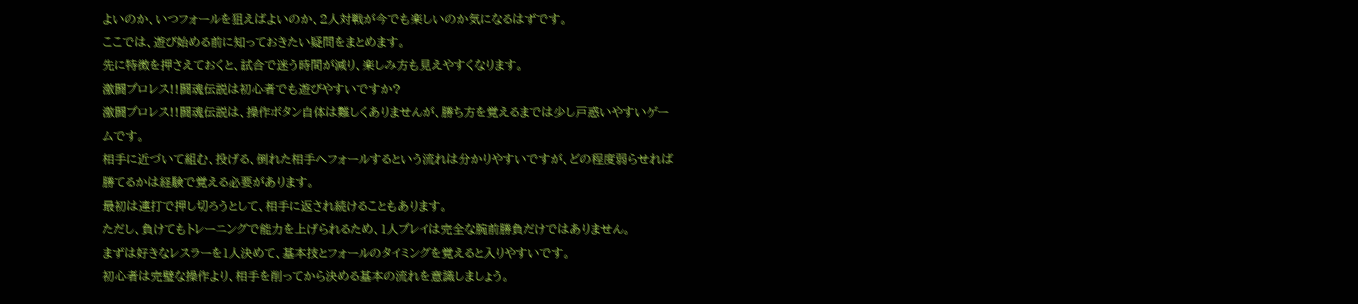よいのか、いつフォールを狙えばよいのか、2人対戦が今でも楽しいのか気になるはずです。
ここでは、遊び始める前に知っておきたい疑問をまとめます。
先に特徴を押さえておくと、試合で迷う時間が減り、楽しみ方も見えやすくなります。
激闘プロレス!!闘魂伝説は初心者でも遊びやすいですか?
激闘プロレス!!闘魂伝説は、操作ボタン自体は難しくありませんが、勝ち方を覚えるまでは少し戸惑いやすいゲームです。
相手に近づいて組む、投げる、倒れた相手へフォールするという流れは分かりやすいですが、どの程度弱らせれば勝てるかは経験で覚える必要があります。
最初は連打で押し切ろうとして、相手に返され続けることもあります。
ただし、負けてもトレーニングで能力を上げられるため、1人プレイは完全な腕前勝負だけではありません。
まずは好きなレスラーを1人決めて、基本技とフォールのタイミングを覚えると入りやすいです。
初心者は完璧な操作より、相手を削ってから決める基本の流れを意識しましょう。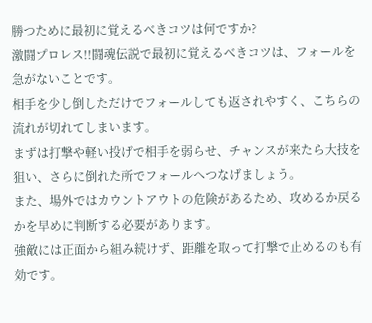勝つために最初に覚えるべきコツは何ですか?
激闘プロレス!!闘魂伝説で最初に覚えるべきコツは、フォールを急がないことです。
相手を少し倒しただけでフォールしても返されやすく、こちらの流れが切れてしまいます。
まずは打撃や軽い投げで相手を弱らせ、チャンスが来たら大技を狙い、さらに倒れた所でフォールへつなげましょう。
また、場外ではカウントアウトの危険があるため、攻めるか戻るかを早めに判断する必要があります。
強敵には正面から組み続けず、距離を取って打撃で止めるのも有効です。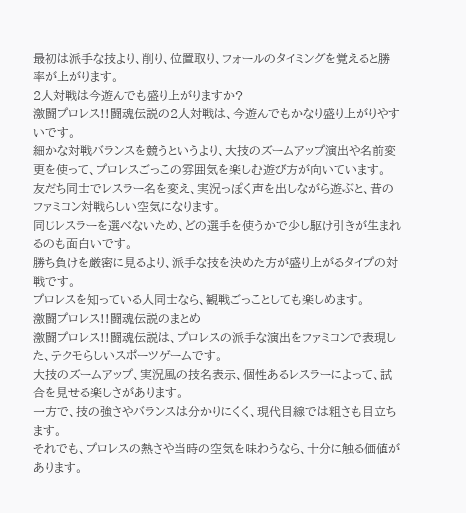最初は派手な技より、削り、位置取り、フォールのタイミングを覚えると勝率が上がります。
2人対戦は今遊んでも盛り上がりますか?
激闘プロレス!!闘魂伝説の2人対戦は、今遊んでもかなり盛り上がりやすいです。
細かな対戦バランスを競うというより、大技のズームアップ演出や名前変更を使って、プロレスごっこの雰囲気を楽しむ遊び方が向いています。
友だち同士でレスラー名を変え、実況っぽく声を出しながら遊ぶと、昔のファミコン対戦らしい空気になります。
同じレスラーを選べないため、どの選手を使うかで少し駆け引きが生まれるのも面白いです。
勝ち負けを厳密に見るより、派手な技を決めた方が盛り上がるタイプの対戦です。
プロレスを知っている人同士なら、観戦ごっことしても楽しめます。
激闘プロレス!!闘魂伝説のまとめ
激闘プロレス!!闘魂伝説は、プロレスの派手な演出をファミコンで表現した、テクモらしいスポーツゲームです。
大技のズームアップ、実況風の技名表示、個性あるレスラーによって、試合を見せる楽しさがあります。
一方で、技の強さやバランスは分かりにくく、現代目線では粗さも目立ちます。
それでも、プロレスの熱さや当時の空気を味わうなら、十分に触る価値があります。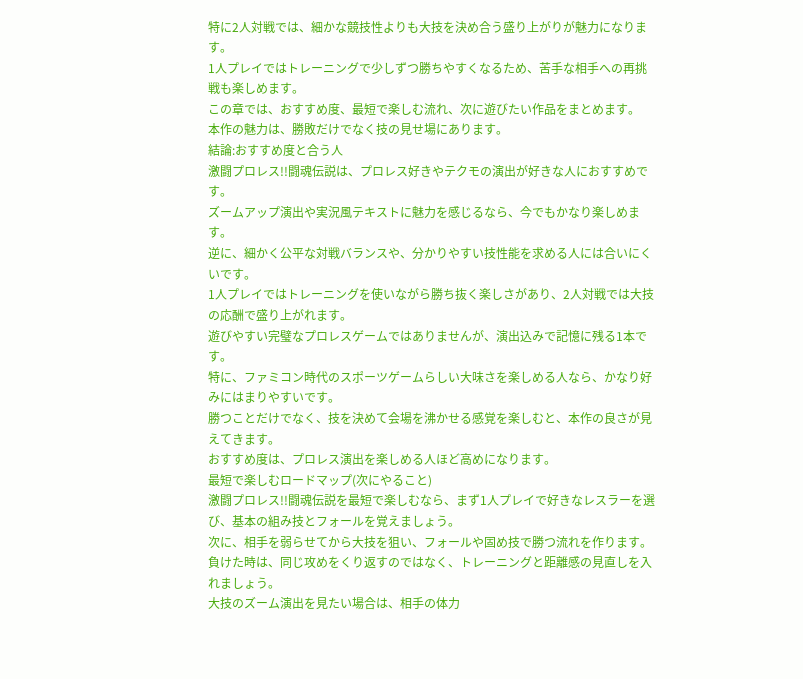特に2人対戦では、細かな競技性よりも大技を決め合う盛り上がりが魅力になります。
1人プレイではトレーニングで少しずつ勝ちやすくなるため、苦手な相手への再挑戦も楽しめます。
この章では、おすすめ度、最短で楽しむ流れ、次に遊びたい作品をまとめます。
本作の魅力は、勝敗だけでなく技の見せ場にあります。
結論:おすすめ度と合う人
激闘プロレス!!闘魂伝説は、プロレス好きやテクモの演出が好きな人におすすめです。
ズームアップ演出や実況風テキストに魅力を感じるなら、今でもかなり楽しめます。
逆に、細かく公平な対戦バランスや、分かりやすい技性能を求める人には合いにくいです。
1人プレイではトレーニングを使いながら勝ち抜く楽しさがあり、2人対戦では大技の応酬で盛り上がれます。
遊びやすい完璧なプロレスゲームではありませんが、演出込みで記憶に残る1本です。
特に、ファミコン時代のスポーツゲームらしい大味さを楽しめる人なら、かなり好みにはまりやすいです。
勝つことだけでなく、技を決めて会場を沸かせる感覚を楽しむと、本作の良さが見えてきます。
おすすめ度は、プロレス演出を楽しめる人ほど高めになります。
最短で楽しむロードマップ(次にやること)
激闘プロレス!!闘魂伝説を最短で楽しむなら、まず1人プレイで好きなレスラーを選び、基本の組み技とフォールを覚えましょう。
次に、相手を弱らせてから大技を狙い、フォールや固め技で勝つ流れを作ります。
負けた時は、同じ攻めをくり返すのではなく、トレーニングと距離感の見直しを入れましょう。
大技のズーム演出を見たい場合は、相手の体力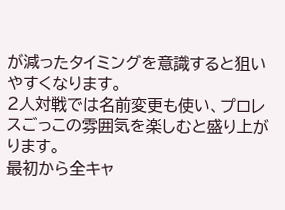が減ったタイミングを意識すると狙いやすくなります。
2人対戦では名前変更も使い、プロレスごっこの雰囲気を楽しむと盛り上がります。
最初から全キャ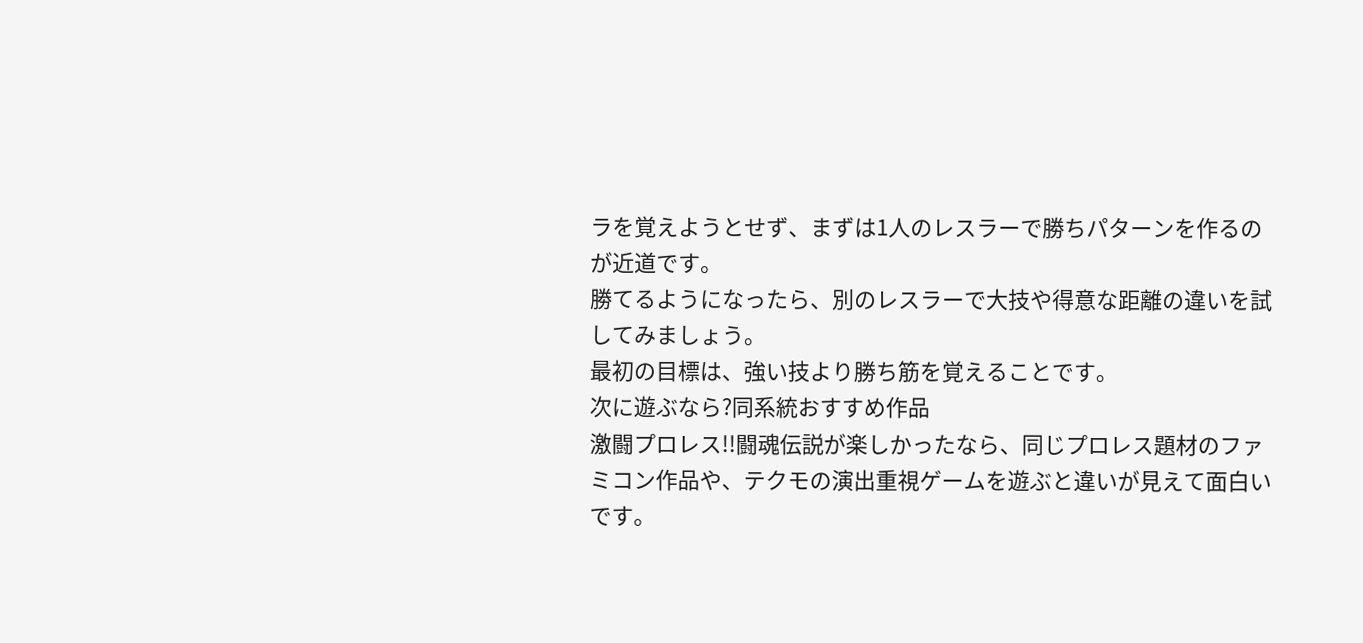ラを覚えようとせず、まずは1人のレスラーで勝ちパターンを作るのが近道です。
勝てるようになったら、別のレスラーで大技や得意な距離の違いを試してみましょう。
最初の目標は、強い技より勝ち筋を覚えることです。
次に遊ぶなら?同系統おすすめ作品
激闘プロレス!!闘魂伝説が楽しかったなら、同じプロレス題材のファミコン作品や、テクモの演出重視ゲームを遊ぶと違いが見えて面白いです。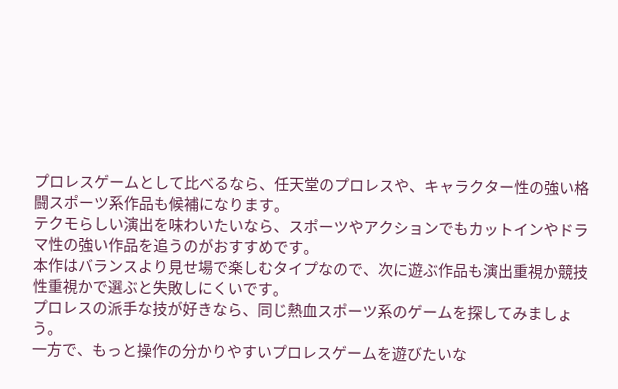プロレスゲームとして比べるなら、任天堂のプロレスや、キャラクター性の強い格闘スポーツ系作品も候補になります。
テクモらしい演出を味わいたいなら、スポーツやアクションでもカットインやドラマ性の強い作品を追うのがおすすめです。
本作はバランスより見せ場で楽しむタイプなので、次に遊ぶ作品も演出重視か競技性重視かで選ぶと失敗しにくいです。
プロレスの派手な技が好きなら、同じ熱血スポーツ系のゲームを探してみましょう。
一方で、もっと操作の分かりやすいプロレスゲームを遊びたいな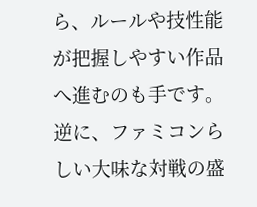ら、ルールや技性能が把握しやすい作品へ進むのも手です。
逆に、ファミコンらしい大味な対戦の盛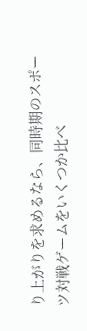り上がりを求めるなら、同時期のスポーツ対戦ゲームをいくつか比べ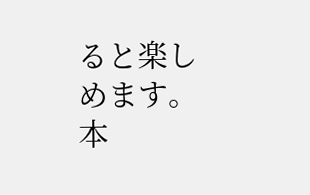ると楽しめます。
本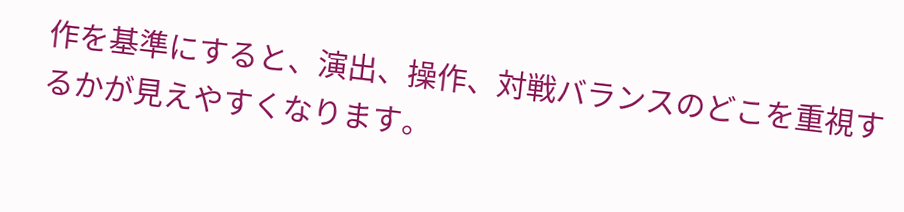作を基準にすると、演出、操作、対戦バランスのどこを重視するかが見えやすくなります。